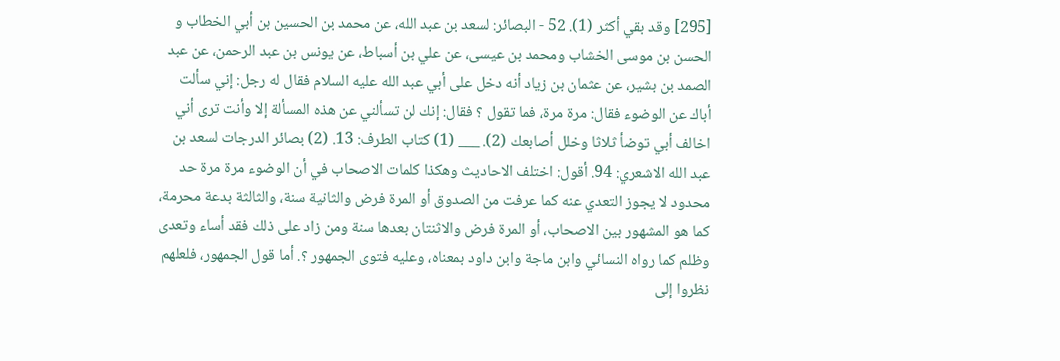[295] وقد بقي أكثر (1). 52 - البصائر: لسعد بن عبد الله، عن محمد بن الحسين بن أبي الخطاب و الحسن بن موسى الخشاب ومحمد بن عيسى، عن علي بن أسباط، عن يونس بن عبد الرحمن، عن عبد الصمد بن بشير، عن عثمان بن زياد أنه دخل على أبي عبد الله عليه السلام فقال له رجل: إني سألت أباك عن الوضوء فقال: مرة مرة، فما تقول ؟ فقال: إنك لن تسألني عن هذه المسألة إلا وأنت ترى أني اخالف أبي توضأ ثلاثا وخلل أصابعك (2). ___ (1) كتاب الطرف: 13. (2) بصائر الدرجات لسعد بن عبد الله الاشعري: 94. أقول: اختلف الاحاديث وهكذا كلمات الاصحاب في أن الوضوء مرة مرة حد محدود لا يجوز التعدي عنه كما عرفت من الصدوق أو المرة فرض والثانية سنة، والثالثة بدعة محرمة، كما هو المشهور بين الاصحاب، أو المرة فرض والاثنتان بعدها سنة ومن زاد على ذلك فقد أساء وتعدى وظلم كما رواه النسائي وابن ماجة وابن داود بمعناه، وعليه فتوى الجمهور ؟. أما قول الجمهور، فلعلهم نظروا إلى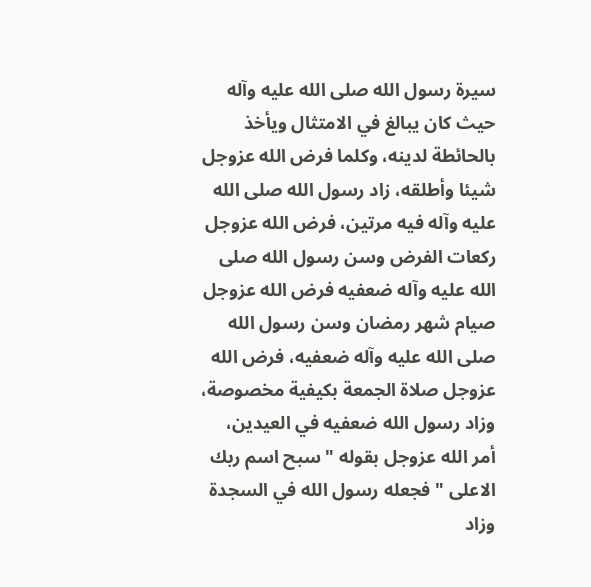سيرة رسول الله صلى الله عليه وآله حيث كان يبالغ في الامتثال ويأخذ بالحائطة لدينه، وكلما فرض الله عزوجل شيئا وأطلقه، زاد رسول الله صلى الله عليه وآله فيه مرتين، فرض الله عزوجل ركعات الفرض وسن رسول الله صلى الله عليه وآله ضعفيه فرض الله عزوجل صيام شهر رمضان وسن رسول الله صلى الله عليه وآله ضعفيه، فرض الله عزوجل صلاة الجمعة بكيفية مخصوصة، وزاد رسول الله ضعفيه في العيدين، أمر الله عزوجل بقوله " سبح اسم ربك الاعلى " فجعله رسول الله في السجدة وزاد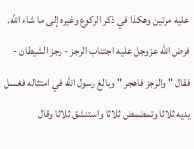عليه مرتين وهكذا في ذكر الركوع وغيره إلى ما شاء الله. فرض الله عزوجل عليه اجتناب الرجز - رجز الشيطان - فقال " والرجز فاهجر " وبالغ رسول الله في امتثاله فغسل يديه ثلاثا وتمضمض ثلاثا واستنشق ثلاثا وقال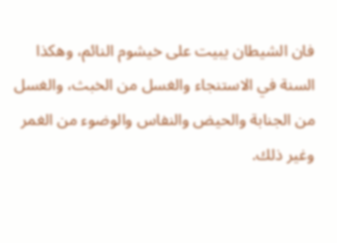فان الشيطان يبيت على خيشوم النائم، وهكذا السنة في الاستنجاء والغسل من الخبث، والغسل من الجنابة والحيض والنفاس والوضوء من الغمر وغير ذلك.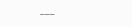___